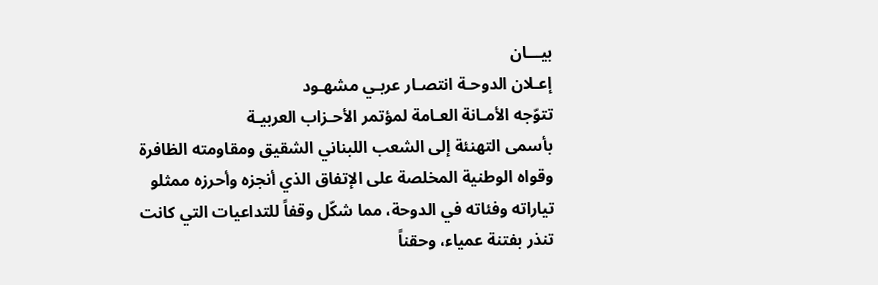بيـــان
إعـلان الدوحـة انتصـار عربـي مشهـود
تتوّجه الأمـانة العـامة لمؤتمر الأحـزاب العربيـة
بأسمى التهنئة إلى الشعب اللبناني الشقيق ومقاومته الظافرة
وقواه الوطنية المخلصة على الإتفاق الذي أنجزه وأحرزه ممثلو
تياراته وفئاته في الدوحة، مما شكّل وقفاً للتداعيات التي كانت
تنذر بفتنة عمياء، وحقناً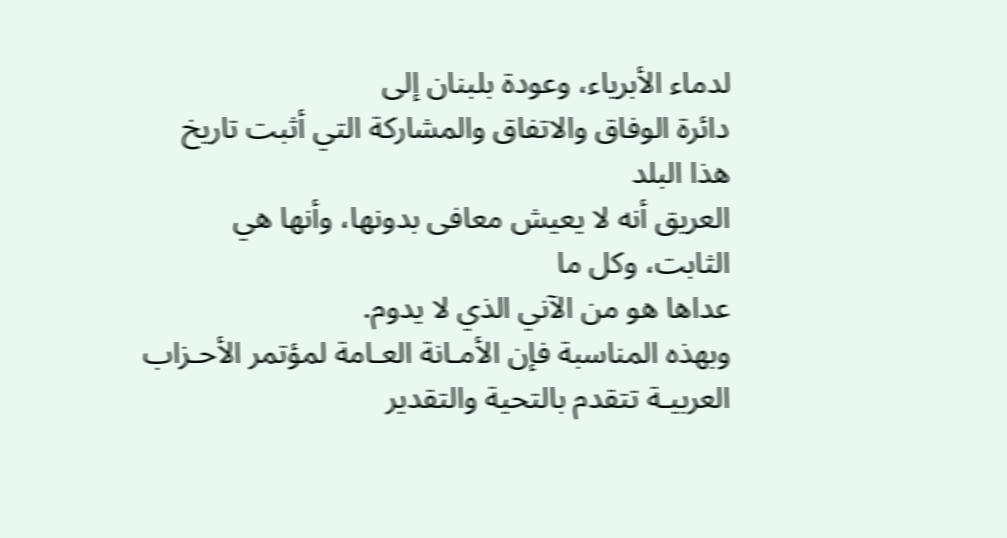لدماء الأبرياء، وعودة بلبنان إلى
دائرة الوفاق والاتفاق والمشاركة التي أثبت تاريخ هذا البلد
العريق أنه لا يعيش معافى بدونها، وأنها هي الثابت، وكل ما
عداها هو من الآني الذي لا يدوم.
وبهذه المناسبة فإن الأمـانة العـامة لمؤتمر الأحـزاب
العربيـة تتقدم بالتحية والتقدير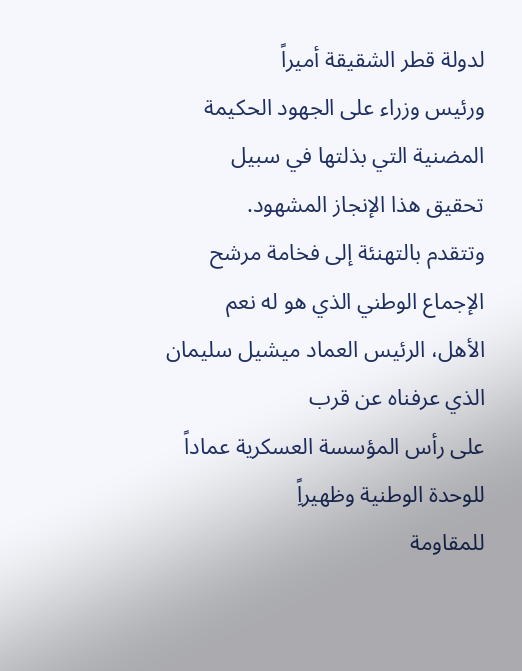لدولة قطر الشقيقة أميراً
ورئيس وزراء على الجهود الحكيمة المضنية التي بذلتها في سبيل
تحقيق هذا الإنجاز المشهود.
وتتقدم بالتهنئة إلى فخامة مرشح الإجماع الوطني الذي هو له نعم
الأهل، الرئيس العماد ميشيل سليمان الذي عرفناه عن قرب
على رأس المؤسسة العسكرية عماداً للوحدة الوطنية وظهيراًِ
للمقاومة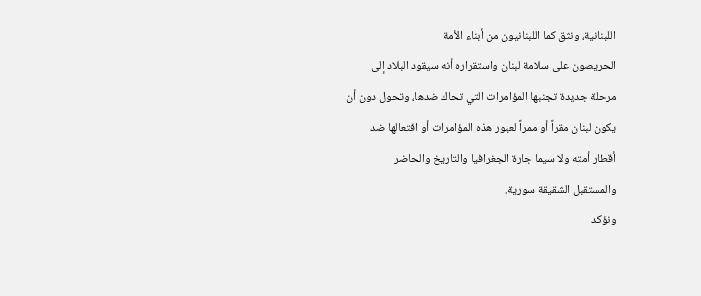اللبنانية، ونثق كما اللبنانيون من أبناء الأمة
الحريصون على سلامة لبنان واستقراره أنه سيقود البلاد إلى
مرحلة جديدة تجنبها المؤامرات التي تحاك ضدها، وتحول دون أن
يكون لبنان مقراً أو ممراً لعبور هذه المؤامرات أو افتعالها ضد
أقطار أمته ولا سيما جارة الجغرافيا والتاريخ والحاضر
والمستقبل الشقيقة سورية.
ونؤكد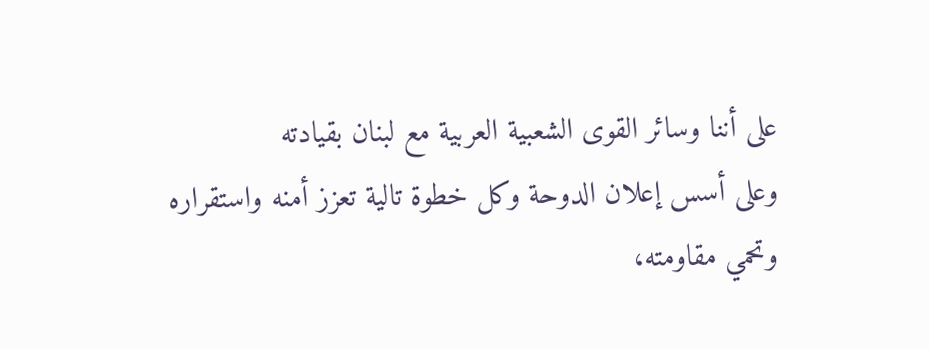على أننا وسائر القوى الشعبية العربية مع لبنان بقيادته
وعلى أسس إعلان الدوحة وكل خطوة تالية تعزز أمنه واستقراره
وتحمي مقاومته،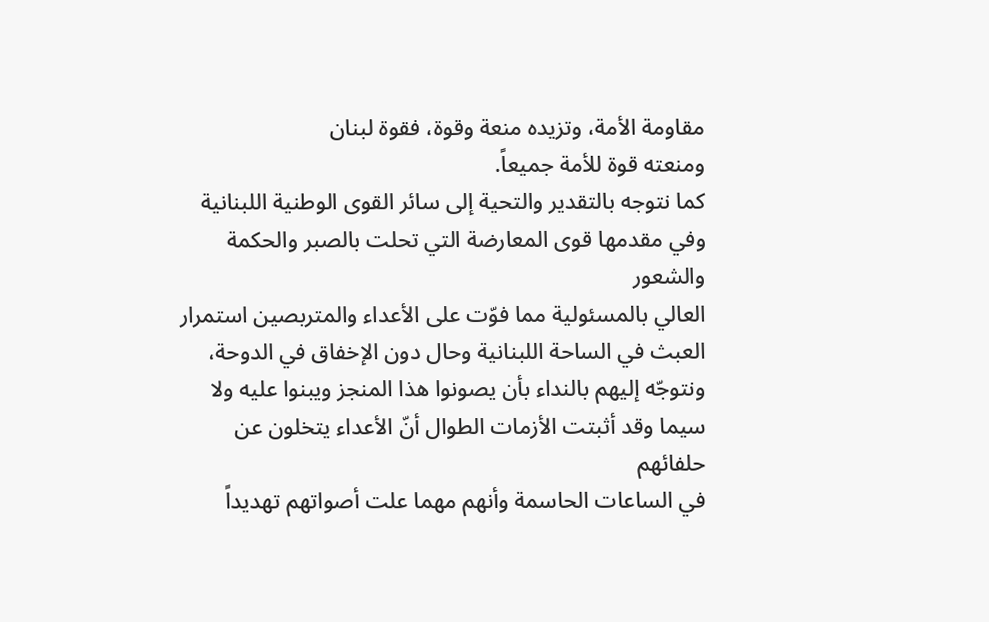مقاومة الأمة، وتزيده منعة وقوة، فقوة لبنان
ومنعته قوة للأمة جميعاً.
كما نتوجه بالتقدير والتحية إلى سائر القوى الوطنية اللبنانية
وفي مقدمها قوى المعارضة التي تحلت بالصبر والحكمة والشعور
العالي بالمسئولية مما فوّت على الأعداء والمتربصين استمرار
العبث في الساحة اللبنانية وحال دون الإخفاق في الدوحة،
ونتوجّه إليهم بالنداء بأن يصونوا هذا المنجز ويبنوا عليه ولا
سيما وقد أثبتت الأزمات الطوال أنّ الأعداء يتخلون عن حلفائهم
في الساعات الحاسمة وأنهم مهما علت أصواتهم تهديداً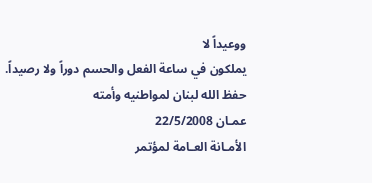ووعيداً لا
يملكون في ساعة الفعل والحسم دوراً ولا رصيداً.
حفظ الله لبنان لمواطنيه وأمته
عمـان 22/5/2008
الأمـانة العـامة لمؤتمر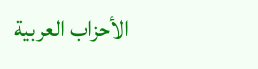الأحزاب العربية